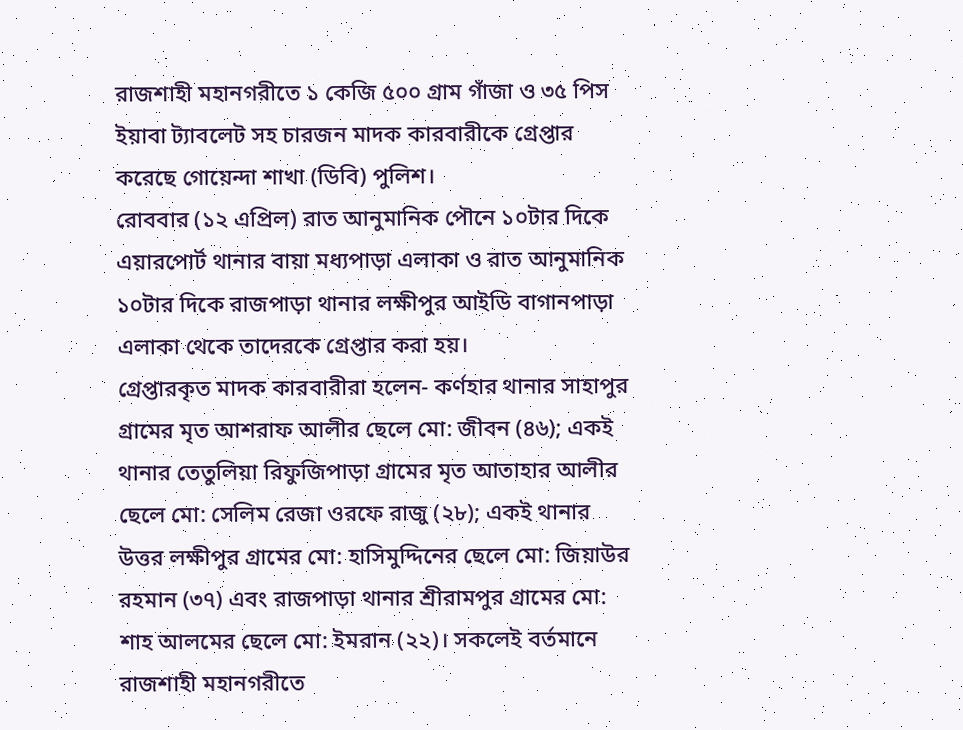রাজশাহী মহানগরীতে ১ কেজি ৫০০ গ্রাম গাঁজা ও ৩৫ পিস ইয়াবা ট্যাবলেট সহ চারজন মাদক কারবারীকে গ্রেপ্তার করেছে গোয়েন্দা শাখা (ডিবি) পুলিশ।
রোববার (১২ এপ্রিল) রাত আনুমানিক পৌনে ১০টার দিকে এয়ারপোর্ট থানার বায়া মধ্যপাড়া এলাকা ও রাত আনুমানিক ১০টার দিকে রাজপাড়া থানার লক্ষীপুর আইডি বাগানপাড়া এলাকা থেকে তাদেরকে গ্রেপ্তার করা হয়।
গ্রেপ্তারকৃত মাদক কারবারীরা হলেন- কর্ণহার থানার সাহাপুর গ্রামের মৃত আশরাফ আলীর ছেলে মো: জীবন (৪৬); একই থানার তেতুলিয়া রিফুজিপাড়া গ্রামের মৃত আতাহার আলীর ছেলে মো: সেলিম রেজা ওরফে রাজু (২৮); একই থানার উত্তর লক্ষীপুর গ্রামের মো: হাসিমুদ্দিনের ছেলে মো: জিয়াউর রহমান (৩৭) এবং রাজপাড়া থানার শ্রীরামপুর গ্রামের মো: শাহ আলমের ছেলে মো: ইমরান (২২)। সকলেই বর্তমানে রাজশাহী মহানগরীতে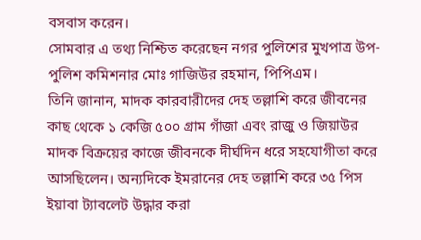বসবাস করেন।
সোমবার এ তথ্য নিশ্চিত করেছেন নগর পুলিশের মুখপাত্র উপ-পুলিশ কমিশনার মোঃ গাজিউর রহমান, পিপিএম।
তিনি জানান, মাদক কারবারীদের দেহ তল্লাশি করে জীবনের কাছ থেকে ১ কেজি ৫০০ গ্রাম গাঁজা এবং রাজু ও জিয়াউর মাদক বিক্রয়ের কাজে জীবনকে দীর্ঘদিন ধরে সহযোগীতা করে আসছিলেন। অন্যদিকে ইমরানের দেহ তল্লাশি করে ৩৫ পিস ইয়াবা ট্যাবলেট উদ্ধার করা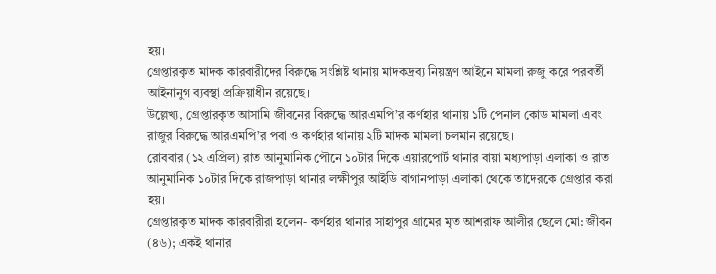হয়।
গ্রেপ্তারকৃত মাদক কারবারীদের বিরুদ্ধে সংশ্লিষ্ট থানায় মাদকদ্রব্য নিয়ন্ত্রণ আইনে মামলা রুজু করে পরবর্তী আইনানুগ ব্যবস্থা প্রক্রিয়াধীন রয়েছে।
উল্লেখ্য, গ্রেপ্তারকৃত আসামি জীবনের বিরুদ্ধে আরএমপি’র কর্ণহার থানায় ১টি পেনাল কোড মামলা এবং রাজুর বিরুদ্ধে আরএমপি’র পবা ও কর্ণহার থানায় ২টি মাদক মামলা চলমান রয়েছে।
রোববার (১২ এপ্রিল) রাত আনুমানিক পৌনে ১০টার দিকে এয়ারপোর্ট থানার বায়া মধ্যপাড়া এলাকা ও রাত আনুমানিক ১০টার দিকে রাজপাড়া থানার লক্ষীপুর আইডি বাগানপাড়া এলাকা থেকে তাদেরকে গ্রেপ্তার করা হয়।
গ্রেপ্তারকৃত মাদক কারবারীরা হলেন- কর্ণহার থানার সাহাপুর গ্রামের মৃত আশরাফ আলীর ছেলে মো: জীবন (৪৬); একই থানার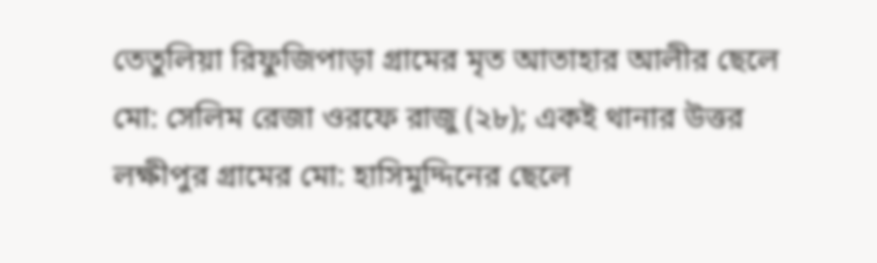তেতুলিয়া রিফুজিপাড়া গ্রামের মৃত আতাহার আলীর ছেলে মো: সেলিম রেজা ওরফে রাজু (২৮); একই থানার উত্তর লক্ষীপুর গ্রামের মো: হাসিমুদ্দিনের ছেলে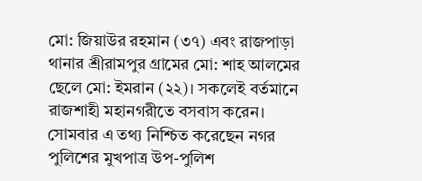মো: জিয়াউর রহমান (৩৭) এবং রাজপাড়া থানার শ্রীরামপুর গ্রামের মো: শাহ আলমের ছেলে মো: ইমরান (২২)। সকলেই বর্তমানে রাজশাহী মহানগরীতে বসবাস করেন।
সোমবার এ তথ্য নিশ্চিত করেছেন নগর পুলিশের মুখপাত্র উপ-পুলিশ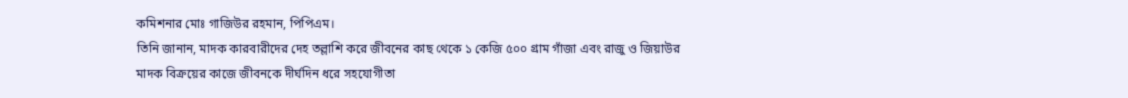কমিশনার মোঃ গাজিউর রহমান, পিপিএম।
তিনি জানান, মাদক কারবারীদের দেহ তল্লাশি করে জীবনের কাছ থেকে ১ কেজি ৫০০ গ্রাম গাঁজা এবং রাজু ও জিয়াউর মাদক বিক্রয়ের কাজে জীবনকে দীর্ঘদিন ধরে সহযোগীতা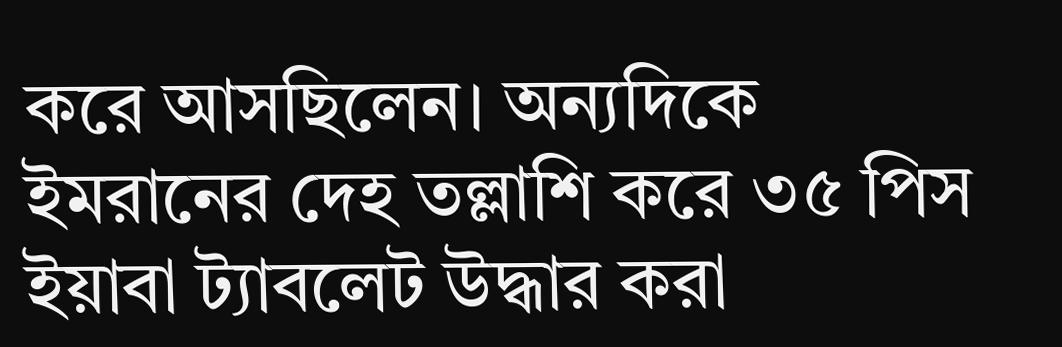করে আসছিলেন। অন্যদিকে ইমরানের দেহ তল্লাশি করে ৩৫ পিস ইয়াবা ট্যাবলেট উদ্ধার করা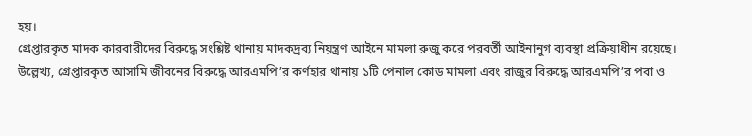হয়।
গ্রেপ্তারকৃত মাদক কারবারীদের বিরুদ্ধে সংশ্লিষ্ট থানায় মাদকদ্রব্য নিয়ন্ত্রণ আইনে মামলা রুজু করে পরবর্তী আইনানুগ ব্যবস্থা প্রক্রিয়াধীন রয়েছে।
উল্লেখ্য, গ্রেপ্তারকৃত আসামি জীবনের বিরুদ্ধে আরএমপি’র কর্ণহার থানায় ১টি পেনাল কোড মামলা এবং রাজুর বিরুদ্ধে আরএমপি’র পবা ও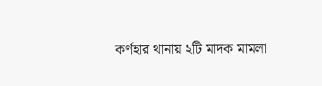কর্ণহার থানায় ২টি মাদক মামলা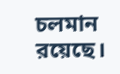চলমান রয়েছে।